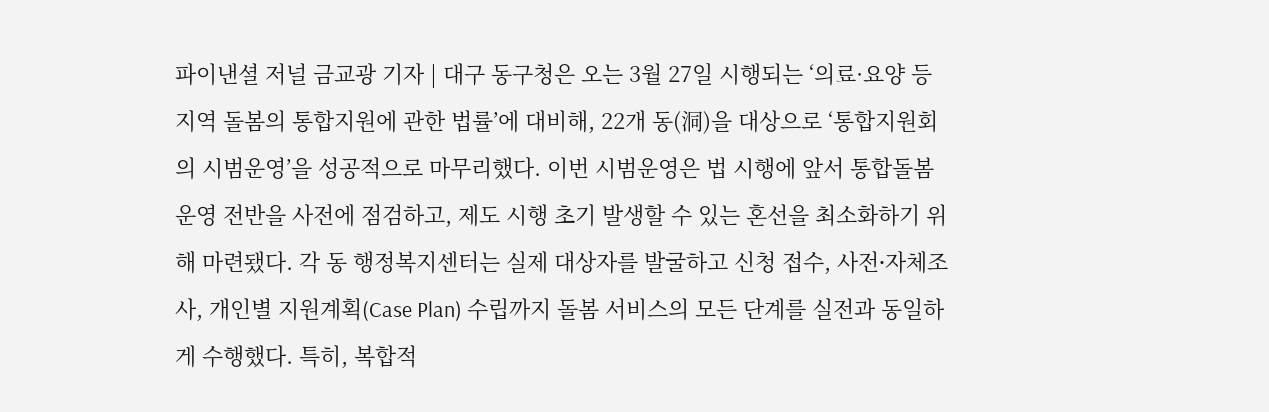파이낸셜 저널 금교광 기자 | 대구 동구청은 오는 3월 27일 시행되는 ‘의료·요양 등 지역 돌봄의 통합지원에 관한 법률’에 대비해, 22개 동(洞)을 대상으로 ‘통합지원회의 시범운영’을 성공적으로 마무리했다. 이번 시범운영은 법 시행에 앞서 통합돌봄 운영 전반을 사전에 점검하고, 제도 시행 초기 발생할 수 있는 혼선을 최소화하기 위해 마련됐다. 각 동 행정복지센터는 실제 대상자를 발굴하고 신청 접수, 사전⸱자체조사, 개인별 지원계획(Case Plan) 수립까지 돌봄 서비스의 모든 단계를 실전과 동일하게 수행했다. 특히, 복합적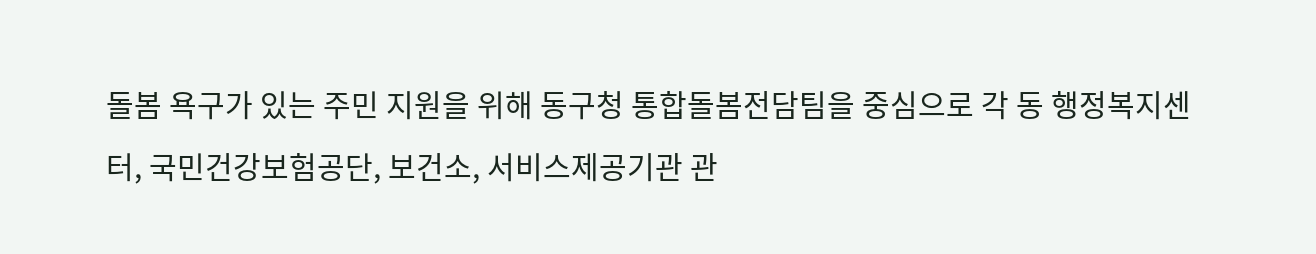돌봄 욕구가 있는 주민 지원을 위해 동구청 통합돌봄전담팀을 중심으로 각 동 행정복지센터, 국민건강보험공단, 보건소, 서비스제공기관 관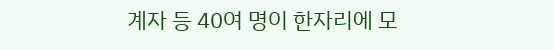계자 등 40여 명이 한자리에 모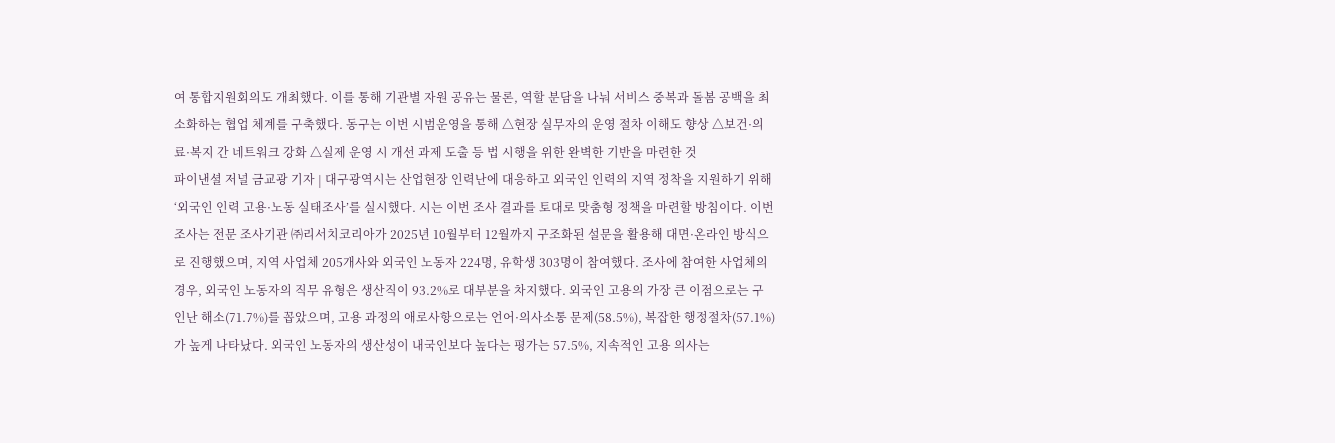여 통합지원회의도 개최했다. 이를 통해 기관별 자원 공유는 물론, 역할 분담을 나눠 서비스 중복과 돌봄 공백을 최소화하는 협업 체계를 구축했다. 동구는 이번 시범운영을 통해 △현장 실무자의 운영 절차 이해도 향상 △보건·의료·복지 간 네트워크 강화 △실제 운영 시 개선 과제 도출 등 법 시행을 위한 완벽한 기반을 마련한 것
파이낸셜 저널 금교광 기자 | 대구광역시는 산업현장 인력난에 대응하고 외국인 인력의 지역 정착을 지원하기 위해 ‘외국인 인력 고용·노동 실태조사’를 실시했다. 시는 이번 조사 결과를 토대로 맞춤형 정책을 마련할 방침이다. 이번 조사는 전문 조사기관 ㈜리서치코리아가 2025년 10월부터 12월까지 구조화된 설문을 활용해 대면·온라인 방식으로 진행했으며, 지역 사업체 205개사와 외국인 노동자 224명, 유학생 303명이 참여했다. 조사에 참여한 사업체의 경우, 외국인 노동자의 직무 유형은 생산직이 93.2%로 대부분을 차지했다. 외국인 고용의 가장 큰 이점으로는 구인난 해소(71.7%)를 꼽았으며, 고용 과정의 애로사항으로는 언어·의사소통 문제(58.5%), 복잡한 행정절차(57.1%)가 높게 나타났다. 외국인 노동자의 생산성이 내국인보다 높다는 평가는 57.5%, 지속적인 고용 의사는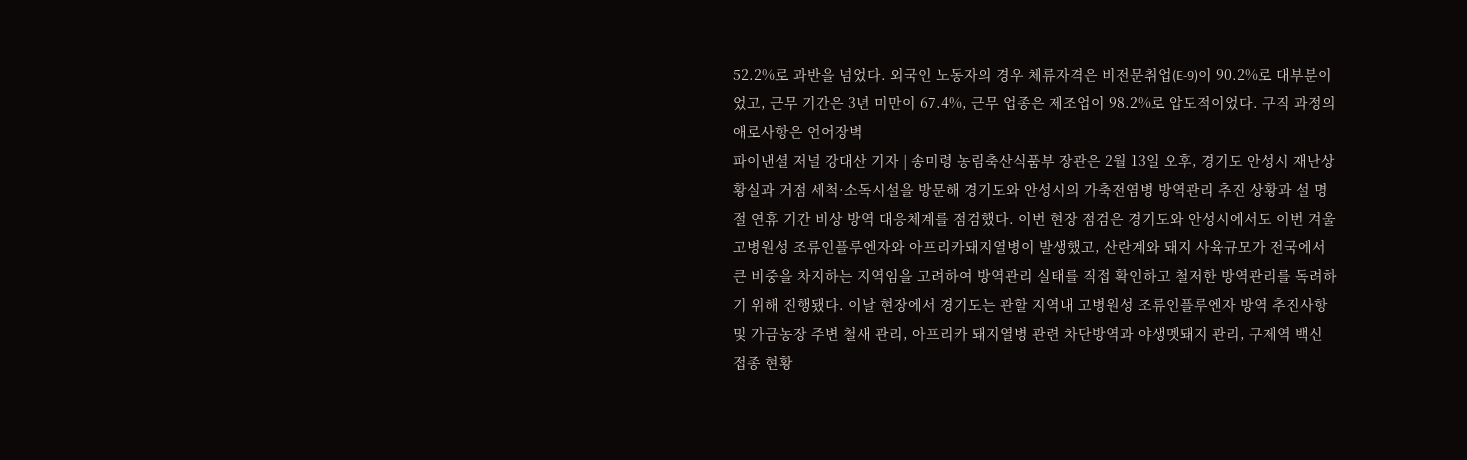52.2%로 과반을 넘었다. 외국인 노동자의 경우 체류자격은 비전문취업(E-9)이 90.2%로 대부분이었고, 근무 기간은 3년 미만이 67.4%, 근무 업종은 제조업이 98.2%로 압도적이었다. 구직 과정의 애로사항은 언어장벽
파이낸셜 저널 강대산 기자 | 송미령 농림축산식품부 장관은 2월 13일 오후, 경기도 안성시 재난상황실과 거점 세척·소독시설을 방문해 경기도와 안성시의 가축전염병 방역관리 추진 상황과 설 명절 연휴 기간 비상 방역 대응체계를 점검했다. 이번 현장 점검은 경기도와 안성시에서도 이번 겨울 고병원성 조류인플루엔자와 아프리카돼지열병이 발생했고, 산란계와 돼지 사육규모가 전국에서 큰 비중을 차지하는 지역임을 고려하여 방역관리 실태를 직접 확인하고 철저한 방역관리를 독려하기 위해 진행됐다. 이날 현장에서 경기도는 관할 지역내 고병원성 조류인플루엔자 방역 추진사항 및 가금농장 주변 철새 관리, 아프리카 돼지열병 관련 차단방역과 야생멧돼지 관리, 구제역 백신 접종 현황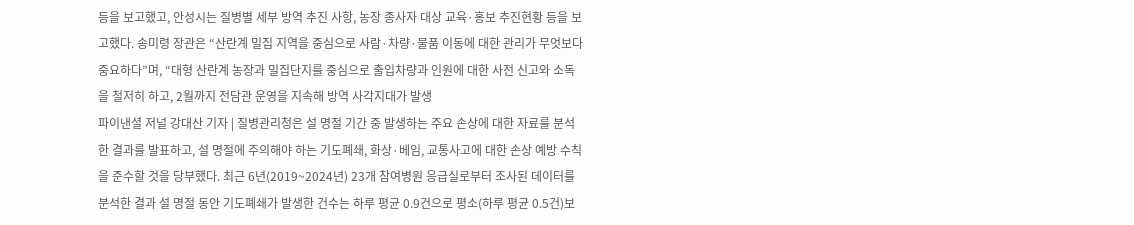등을 보고했고, 안성시는 질병별 세부 방역 추진 사항, 농장 종사자 대상 교육·홍보 추진현황 등을 보고했다. 송미령 장관은 “산란계 밀집 지역을 중심으로 사람·차량·물품 이동에 대한 관리가 무엇보다 중요하다”며, “대형 산란계 농장과 밀집단지를 중심으로 출입차량과 인원에 대한 사전 신고와 소독을 철저히 하고, 2월까지 전담관 운영을 지속해 방역 사각지대가 발생
파이낸셜 저널 강대산 기자 | 질병관리청은 설 명절 기간 중 발생하는 주요 손상에 대한 자료를 분석한 결과를 발표하고, 설 명절에 주의해야 하는 기도폐쇄, 화상·베임, 교통사고에 대한 손상 예방 수칙을 준수할 것을 당부했다. 최근 6년(2019~2024년) 23개 참여병원 응급실로부터 조사된 데이터를 분석한 결과 설 명절 동안 기도폐쇄가 발생한 건수는 하루 평균 0.9건으로 평소(하루 평균 0.5건)보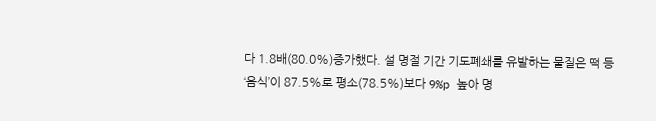다 1.8배(80.0%)증가했다. 설 명절 기간 기도폐쇄를 유발하는 물질은 떡 등 ‘음식’이 87.5%로 평소(78.5%)보다 9%p 높아 명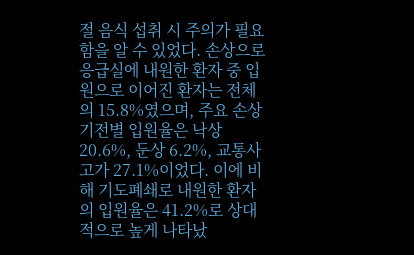절 음식 섭취 시 주의가 필요함을 알 수 있었다. 손상으로 응급실에 내원한 환자 중 입원으로 이어진 환자는 전체의 15.8%였으며, 주요 손상 기전별 입원율은 낙상 20.6%, 둔상 6.2%, 교통사고가 27.1%이었다. 이에 비해 기도폐쇄로 내원한 환자의 입원율은 41.2%로 상대적으로 높게 나타났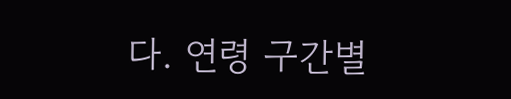다. 연령 구간별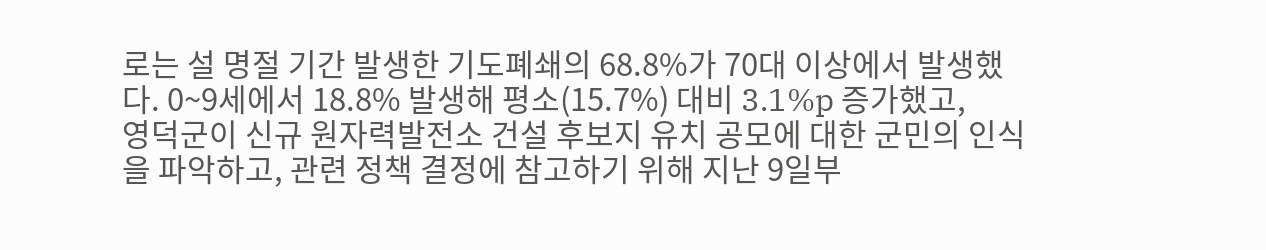로는 설 명절 기간 발생한 기도폐쇄의 68.8%가 70대 이상에서 발생했다. 0~9세에서 18.8% 발생해 평소(15.7%) 대비 3.1%p 증가했고,
영덕군이 신규 원자력발전소 건설 후보지 유치 공모에 대한 군민의 인식을 파악하고, 관련 정책 결정에 참고하기 위해 지난 9일부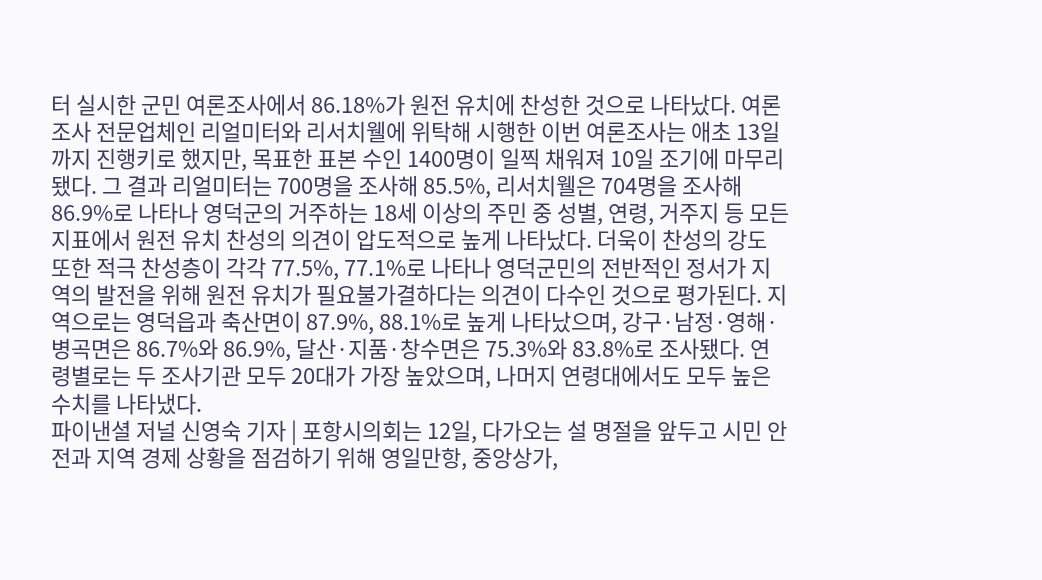터 실시한 군민 여론조사에서 86.18%가 원전 유치에 찬성한 것으로 나타났다. 여론조사 전문업체인 리얼미터와 리서치웰에 위탁해 시행한 이번 여론조사는 애초 13일까지 진행키로 했지만, 목표한 표본 수인 1400명이 일찍 채워져 10일 조기에 마무리됐다. 그 결과 리얼미터는 700명을 조사해 85.5%, 리서치웰은 704명을 조사해 86.9%로 나타나 영덕군의 거주하는 18세 이상의 주민 중 성별, 연령, 거주지 등 모든 지표에서 원전 유치 찬성의 의견이 압도적으로 높게 나타났다. 더욱이 찬성의 강도 또한 적극 찬성층이 각각 77.5%, 77.1%로 나타나 영덕군민의 전반적인 정서가 지역의 발전을 위해 원전 유치가 필요불가결하다는 의견이 다수인 것으로 평가된다. 지역으로는 영덕읍과 축산면이 87.9%, 88.1%로 높게 나타났으며, 강구·남정·영해·병곡면은 86.7%와 86.9%, 달산·지품·창수면은 75.3%와 83.8%로 조사됐다. 연령별로는 두 조사기관 모두 20대가 가장 높았으며, 나머지 연령대에서도 모두 높은 수치를 나타냈다.
파이낸셜 저널 신영숙 기자 | 포항시의회는 12일, 다가오는 설 명절을 앞두고 시민 안전과 지역 경제 상황을 점검하기 위해 영일만항, 중앙상가,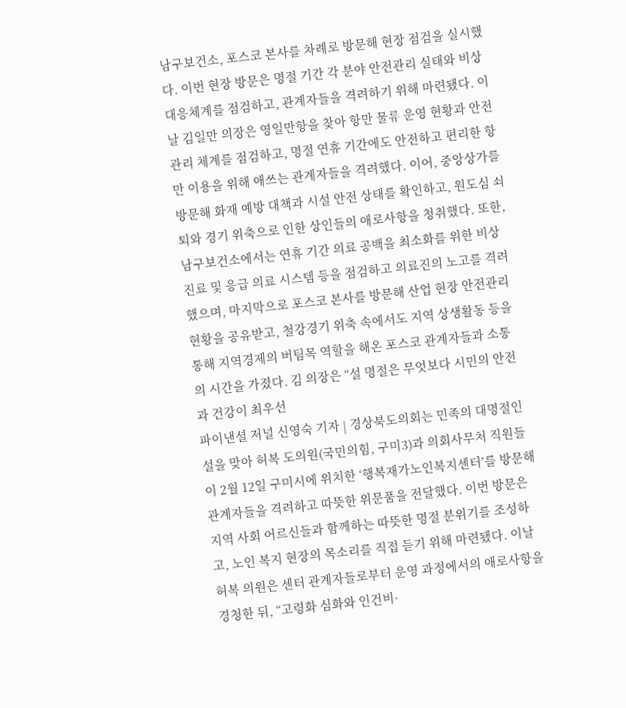남구보건소, 포스코 본사를 차례로 방문해 현장 점검을 실시했다. 이번 현장 방문은 명절 기간 각 분야 안전관리 실태와 비상 대응체계를 점검하고, 관계자들을 격려하기 위해 마련됐다. 이날 김일만 의장은 영일만항을 찾아 항만 물류 운영 현황과 안전관리 체계를 점검하고, 명절 연휴 기간에도 안전하고 편리한 항만 이용을 위해 애쓰는 관계자들을 격려했다. 이어, 중앙상가를 방문해 화재 예방 대책과 시설 안전 상태를 확인하고, 원도심 쇠퇴와 경기 위축으로 인한 상인들의 애로사항을 청취했다. 또한, 남구보건소에서는 연휴 기간 의료 공백을 최소화를 위한 비상진료 및 응급 의료 시스템 등을 점검하고 의료진의 노고를 격려했으며, 마지막으로 포스코 본사를 방문해 산업 현장 안전관리 현황을 공유받고, 철강경기 위축 속에서도 지역 상생활동 등을 통해 지역경제의 버팀목 역할을 해온 포스코 관계자들과 소통의 시간을 가졌다. 김 의장은 “설 명절은 무엇보다 시민의 안전과 건강이 최우선
파이낸셜 저널 신영숙 기자 | 경상북도의회는 민족의 대명절인 설을 맞아 허복 도의원(국민의힘, 구미3)과 의회사무처 직원들이 2월 12일 구미시에 위치한 ‘행복재가노인복지센터’를 방문해 관계자들을 격려하고 따뜻한 위문품을 전달했다. 이번 방문은 지역 사회 어르신들과 함께하는 따뜻한 명절 분위기를 조성하고, 노인 복지 현장의 목소리를 직접 듣기 위해 마련됐다. 이날 허복 의원은 센터 관계자들로부터 운영 과정에서의 애로사항을 경청한 뒤, “고령화 심화와 인건비·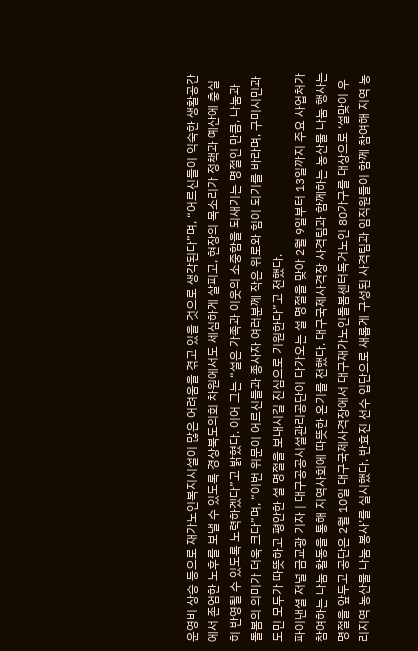운영비 상승 등으로 재가노인복지시설이 많은 어려움을 겪고 있을 것으로 생각된다”며, “어르신들이 익숙한 생활공간에서 존엄한 노후를 보낼 수 있도록 경상북도의회 차원에서도 세심하게 살피고, 현장의 목소리가 정책과 예산에 충실히 반영될 수 있도록 노력하겠다”고 밝혔다. 이어 그는 “설은 가족과 이웃의 소중함을 되새기는 명절인 만큼, 나눔과 돌봄의 의미가 더욱 크다”며, “이번 위문이 어르신들과 종사자 여러분께 작은 위로와 힘이 되기를 바라며, 구미시민과 도민 모두가 따뜻하고 평안한 설 명절을 보내시길 진심으로 기원한다”고 전했다.
파이낸셜 저널 금교광 기자 | 대구공공시설관리공단이 다가오는 설 명절을 맞아 2월 9일부터 13일까지 주요 사업처가 참여하는 나눔 활동을 통해 지역사회에 따뜻한 온기를 전했다. 대구국제사격장 사격팀과 함께하는 농산물 나눔 행사는 명절을 앞두고 공단은 2월 10일 대구국제사격장에서 대구재가노인돌봄센터독거노인 80가구를 대상으로 ‘설맞이 우리지역 농산물 나눔 봉사’를 실시했다. 반효진 선수 입단으로 새롭게 구성된 사격팀과 임직원들이 함께 참여해 지역 농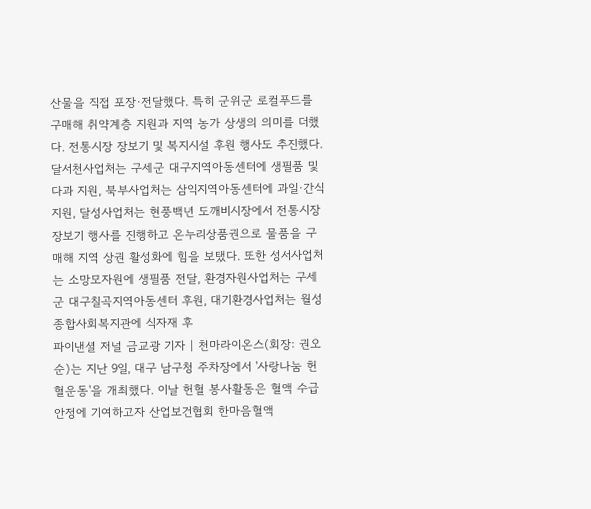산물을 직접 포장·전달했다. 특히 군위군 로컬푸드를 구매해 취약계층 지원과 지역 농가 상생의 의미를 더했다. 전통시장 장보기 및 복지시설 후원 행사도 추진했다. 달서천사업처는 구세군 대구지역아동센터에 생필품 및 다과 지원, 북부사업처는 삼익지역아동센터에 과일·간식 지원, 달성사업처는 현풍백년 도깨비시장에서 전통시장 장보기 행사를 진행하고 온누리상품권으로 물품을 구매해 지역 상권 활성화에 힘을 보탰다. 또한 성서사업처는 소망모자원에 생필품 전달, 환경자원사업처는 구세군 대구칠곡지역아동센터 후원, 대기환경사업처는 월성종합사회복지관에 식자재 후
파이낸셜 저널 금교광 기자 | 천마라이온스(회장: 권오순)는 지난 9일, 대구 남구청 주차장에서 '사랑나눔 헌혈운동'을 개최했다. 이날 헌혈 봉사활동은 혈액 수급 안정에 기여하고자 산업보건협회 한마음혈액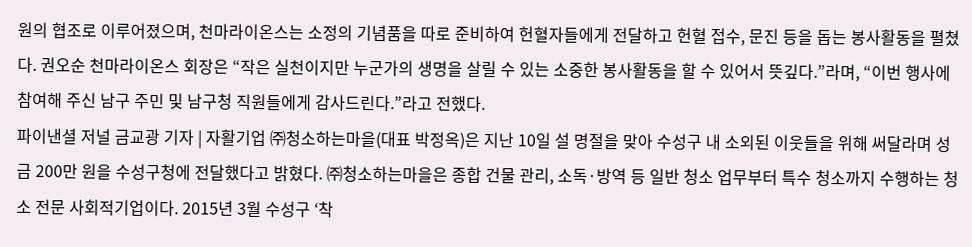원의 협조로 이루어졌으며, 천마라이온스는 소정의 기념품을 따로 준비하여 헌혈자들에게 전달하고 헌혈 접수, 문진 등을 돕는 봉사활동을 펼쳤다. 권오순 천마라이온스 회장은 “작은 실천이지만 누군가의 생명을 살릴 수 있는 소중한 봉사활동을 할 수 있어서 뜻깊다.”라며, “이번 행사에 참여해 주신 남구 주민 및 남구청 직원들에게 감사드린다.”라고 전했다.
파이낸셜 저널 금교광 기자 | 자활기업 ㈜청소하는마을(대표 박정옥)은 지난 10일 설 명절을 맞아 수성구 내 소외된 이웃들을 위해 써달라며 성금 200만 원을 수성구청에 전달했다고 밝혔다. ㈜청소하는마을은 종합 건물 관리, 소독·방역 등 일반 청소 업무부터 특수 청소까지 수행하는 청소 전문 사회적기업이다. 2015년 3월 수성구 ‘착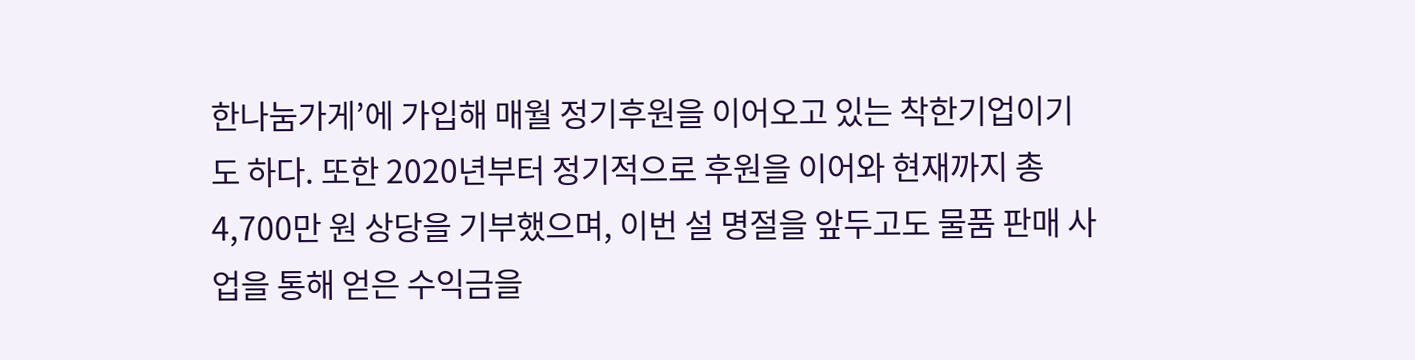한나눔가게’에 가입해 매월 정기후원을 이어오고 있는 착한기업이기도 하다. 또한 2020년부터 정기적으로 후원을 이어와 현재까지 총 4,700만 원 상당을 기부했으며, 이번 설 명절을 앞두고도 물품 판매 사업을 통해 얻은 수익금을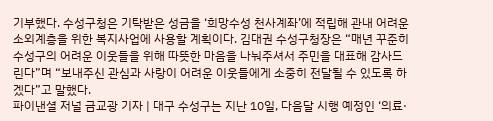기부했다. 수성구청은 기탁받은 성금을 ‘희망수성 천사계좌’에 적립해 관내 어려운 소외계층을 위한 복지사업에 사용할 계획이다. 김대권 수성구청장은 “매년 꾸준히 수성구의 어려운 이웃들을 위해 따뜻한 마음을 나눠주셔서 주민을 대표해 감사드린다”며 “보내주신 관심과 사랑이 어려운 이웃들에게 소중히 전달될 수 있도록 하겠다”고 말했다.
파이낸셜 저널 금교광 기자 | 대구 수성구는 지난 10일, 다음달 시행 예정인 ‘의료·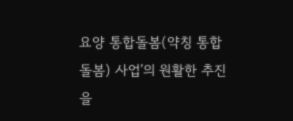요양 통합돌봄(약칭 통합돌봄) 사업’의 원활한 추진을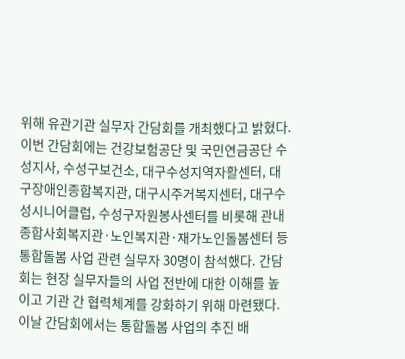위해 유관기관 실무자 간담회를 개최했다고 밝혔다. 이번 간담회에는 건강보험공단 및 국민연금공단 수성지사, 수성구보건소, 대구수성지역자활센터, 대구장애인종합복지관, 대구시주거복지센터, 대구수성시니어클럽, 수성구자원봉사센터를 비롯해 관내 종합사회복지관·노인복지관·재가노인돌봄센터 등 통합돌봄 사업 관련 실무자 30명이 참석했다. 간담회는 현장 실무자들의 사업 전반에 대한 이해를 높이고 기관 간 협력체계를 강화하기 위해 마련됐다. 이날 간담회에서는 통합돌봄 사업의 추진 배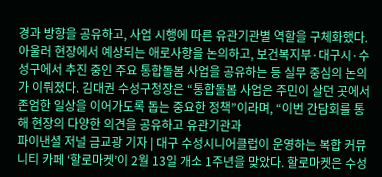경과 방향을 공유하고, 사업 시행에 따른 유관기관별 역할을 구체화했다. 아울러 현장에서 예상되는 애로사항을 논의하고, 보건복지부·대구시·수성구에서 추진 중인 주요 통합돌봄 사업을 공유하는 등 실무 중심의 논의가 이뤄졌다. 김대권 수성구청장은 “통합돌봄 사업은 주민이 살던 곳에서 존엄한 일상을 이어가도록 돕는 중요한 정책”이라며, “이번 간담회를 통해 현장의 다양한 의견을 공유하고 유관기관과
파이낸셜 저널 금교광 기자 | 대구 수성시니어클럽이 운영하는 복합 커뮤니티 카페 ‘할로마켓’이 2월 13일 개소 1주년을 맞았다. 할로마켓은 수성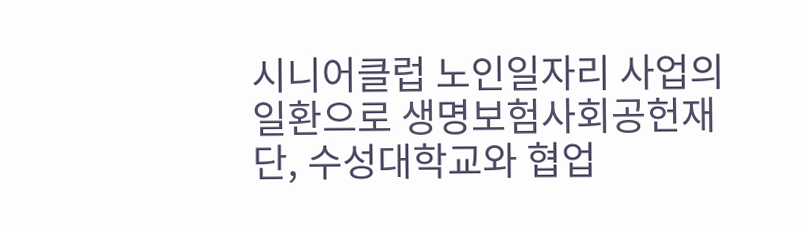시니어클럽 노인일자리 사업의 일환으로 생명보험사회공헌재단, 수성대학교와 협업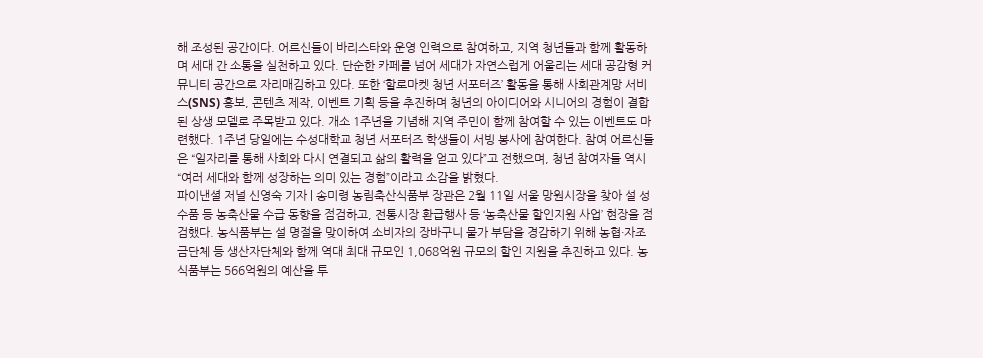해 조성된 공간이다. 어르신들이 바리스타와 운영 인력으로 참여하고, 지역 청년들과 함께 활동하며 세대 간 소통을 실천하고 있다. 단순한 카페를 넘어 세대가 자연스럽게 어울리는 세대 공감형 커뮤니티 공간으로 자리매김하고 있다. 또한 ‘할로마켓 청년 서포터즈’ 활동을 통해 사회관계망 서비스(SNS) 홍보, 콘텐츠 제작, 이벤트 기획 등을 추진하며 청년의 아이디어와 시니어의 경험이 결합된 상생 모델로 주목받고 있다. 개소 1주년을 기념해 지역 주민이 함께 참여할 수 있는 이벤트도 마련했다. 1주년 당일에는 수성대학교 청년 서포터즈 학생들이 서빙 봉사에 참여한다. 참여 어르신들은 “일자리를 통해 사회와 다시 연결되고 삶의 활력을 얻고 있다”고 전했으며, 청년 참여자들 역시 “여러 세대와 함께 성장하는 의미 있는 경험”이라고 소감을 밝혔다.
파이낸셜 저널 신영숙 기자 | 송미령 농림축산식품부 장관은 2월 11일 서울 망원시장을 찾아 설 성수품 등 농축산물 수급 동향을 점검하고, 전통시장 환급행사 등 ‘농축산물 할인지원 사업’ 현장을 점검했다. 농식품부는 설 명절을 맞이하여 소비자의 장바구니 물가 부담을 경감하기 위해 농협·자조금단체 등 생산자단체와 함께 역대 최대 규모인 1,068억원 규모의 할인 지원을 추진하고 있다. 농식품부는 566억원의 예산을 투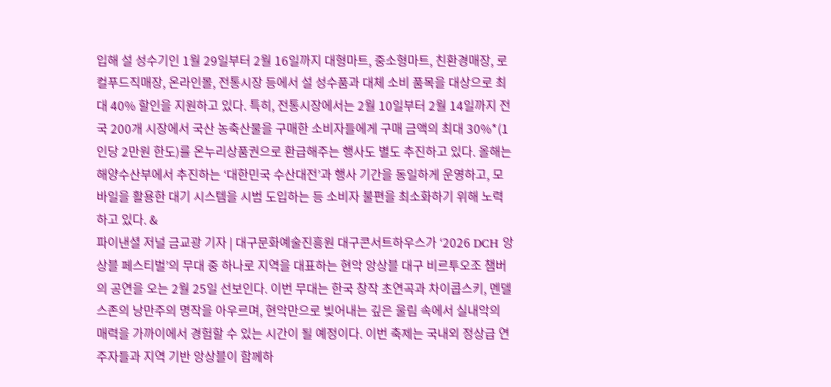입해 설 성수기인 1월 29일부터 2월 16일까지 대형마트, 중소형마트, 친환경매장, 로컬푸드직매장, 온라인몰, 전통시장 등에서 설 성수품과 대체 소비 품목을 대상으로 최대 40% 할인을 지원하고 있다. 특히, 전통시장에서는 2월 10일부터 2월 14일까지 전국 200개 시장에서 국산 농축산물을 구매한 소비자들에게 구매 금액의 최대 30%*(1인당 2만원 한도)를 온누리상품권으로 환급해주는 행사도 별도 추진하고 있다. 올해는 해양수산부에서 추진하는 ‘대한민국 수산대전’과 행사 기간을 동일하게 운영하고, 모바일을 활용한 대기 시스템을 시범 도입하는 등 소비자 불편을 최소화하기 위해 노력하고 있다. &
파이낸셜 저널 금교광 기자 | 대구문화예술진흥원 대구콘서트하우스가 ‘2026 DCH 앙상블 페스티벌’의 무대 중 하나로 지역을 대표하는 현악 앙상블 대구 비르투오조 챔버의 공연을 오는 2월 25일 선보인다. 이번 무대는 한국 창작 초연곡과 차이콥스키, 멘델스존의 낭만주의 명작을 아우르며, 현악만으로 빚어내는 깊은 울림 속에서 실내악의 매력을 가까이에서 경험할 수 있는 시간이 될 예정이다. 이번 축제는 국내외 정상급 연주자들과 지역 기반 앙상블이 함께하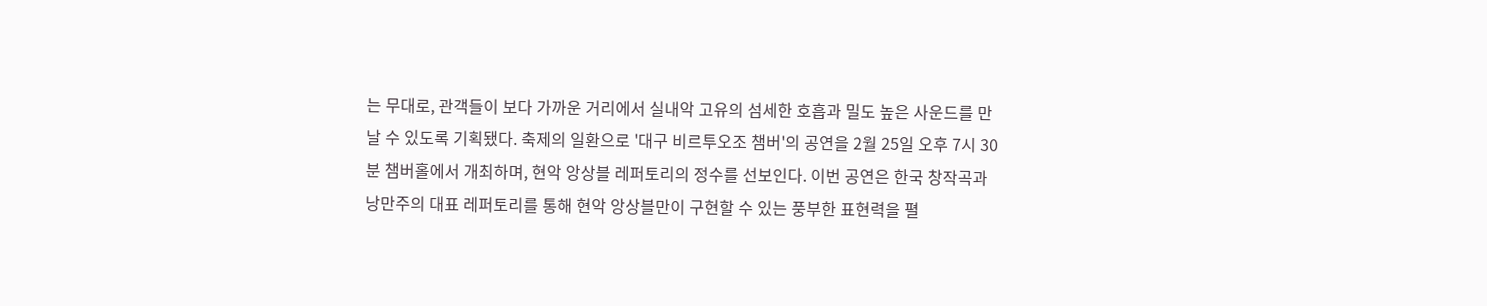는 무대로, 관객들이 보다 가까운 거리에서 실내악 고유의 섬세한 호흡과 밀도 높은 사운드를 만날 수 있도록 기획됐다. 축제의 일환으로 '대구 비르투오조 챔버'의 공연을 2월 25일 오후 7시 30분 챔버홀에서 개최하며, 현악 앙상블 레퍼토리의 정수를 선보인다. 이번 공연은 한국 창작곡과 낭만주의 대표 레퍼토리를 통해 현악 앙상블만이 구현할 수 있는 풍부한 표현력을 펼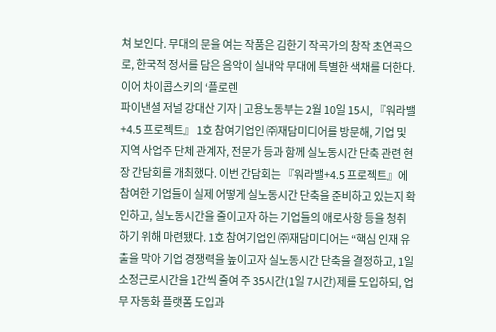쳐 보인다. 무대의 문을 여는 작품은 김한기 작곡가의 창작 초연곡으로, 한국적 정서를 담은 음악이 실내악 무대에 특별한 색채를 더한다. 이어 차이콥스키의 ‘플로렌
파이낸셜 저널 강대산 기자 | 고용노동부는 2월 10일 15시, 『워라밸+4.5 프로젝트』 1호 참여기업인 ㈜재담미디어를 방문해, 기업 및 지역 사업주 단체 관계자, 전문가 등과 함께 실노동시간 단축 관련 현장 간담회를 개최했다. 이번 간담회는 『워라밸+4.5 프로젝트』에 참여한 기업들이 실제 어떻게 실노동시간 단축을 준비하고 있는지 확인하고, 실노동시간을 줄이고자 하는 기업들의 애로사항 등을 청취하기 위해 마련됐다. 1호 참여기업인 ㈜재담미디어는 “핵심 인재 유출을 막아 기업 경쟁력을 높이고자 실노동시간 단축을 결정하고, 1일 소정근로시간을 1간씩 줄여 주 35시간(1일 7시간)제를 도입하되, 업무 자동화 플랫폼 도입과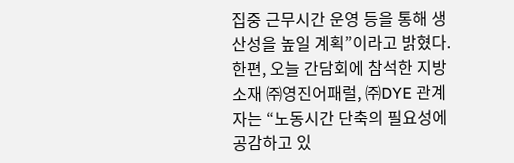집중 근무시간 운영 등을 통해 생산성을 높일 계획”이라고 밝혔다. 한편, 오늘 간담회에 참석한 지방소재 ㈜영진어패럴, ㈜DYE 관계자는 “노동시간 단축의 필요성에 공감하고 있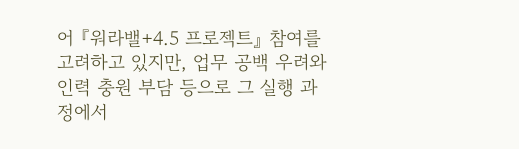어 『워라밸+4.5 프로젝트』 참여를 고려하고 있지만, 업무 공백 우려와 인력 충원 부담 등으로 그 실행 과정에서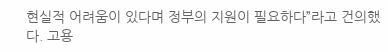현실적 어려움이 있다며 정부의 지원이 필요하다”라고 건의했다. 고용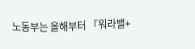노동부는 올해부터 『워라밸+